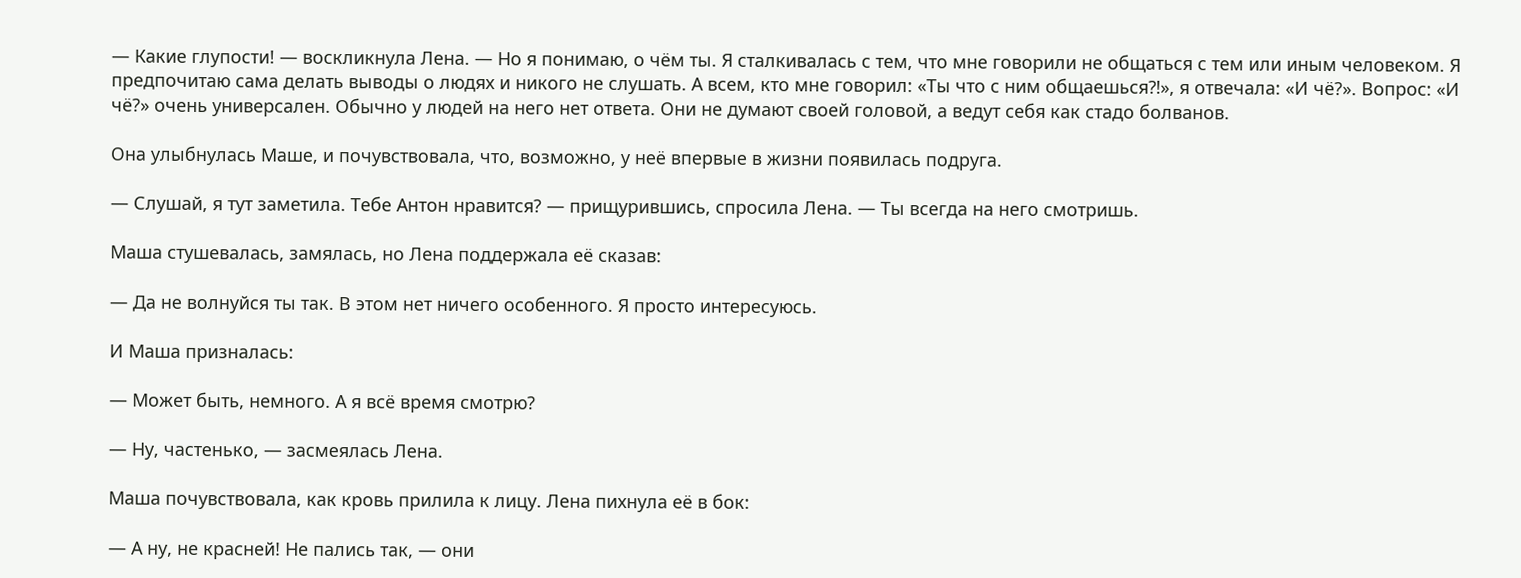— Какие глупости! — воскликнула Лена. — Но я понимаю, о чём ты. Я сталкивалась с тем, что мне говорили не общаться с тем или иным человеком. Я предпочитаю сама делать выводы о людях и никого не слушать. А всем, кто мне говорил: «Ты что с ним общаешься⁈», я отвечала: «И чё?». Вопрос: «И чё?» очень универсален. Обычно у людей на него нет ответа. Они не думают своей головой, а ведут себя как стадо болванов.

Она улыбнулась Маше, и почувствовала, что, возможно, у неё впервые в жизни появилась подруга.

— Слушай, я тут заметила. Тебе Антон нравится? — прищурившись, спросила Лена. — Ты всегда на него смотришь.

Маша стушевалась, замялась, но Лена поддержала её сказав:

— Да не волнуйся ты так. В этом нет ничего особенного. Я просто интересуюсь.

И Маша призналась:

— Может быть, немного. А я всё время смотрю?

— Ну, частенько, — засмеялась Лена.

Маша почувствовала, как кровь прилила к лицу. Лена пихнула её в бок:

— А ну, не красней! Не пались так, — они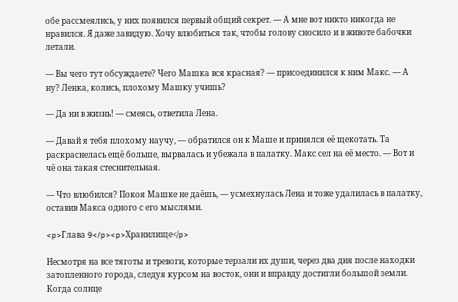обе рассмеялись, у них появился первый общий секрет. — А мне вот никто никогда не нравился. Я даже завидую. Хочу влюбиться так, чтобы голову сносило и в животе бабочки летали.

— Вы чего тут обсуждаете? Чего Машка вся красная? — присоединился к ним Макс. — А ну? Ленка, колись, плохому Машку учишь?

— Да ни в жизнь! — смеясь, ответила Лена.

— Давай я тебя плохому научу, — обратился он к Маше и принялся её щекотать. Та раскраснелась ещё больше, вырвалась и убежала в палатку. Макс сел на её место. — Вот и чё она такая стеснительная.

— Что влюбился? Покоя Машке не даёшь, — усмехнулась Лена и тоже удалилась в палатку, оставив Макса одного с его мыслями.

<p>Глава 9</p><p>Хранилище</p>

Несмотря на все тяготы и тревоги, которые терзали их души, через два дня после находки затопленного города, следуя курсом на восток, они и вправду достигли большой земли. Когда солнце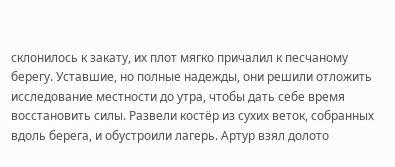склонилось к закату, их плот мягко причалил к песчаному берегу. Уставшие, но полные надежды, они решили отложить исследование местности до утра, чтобы дать себе время восстановить силы. Развели костёр из сухих веток, собранных вдоль берега, и обустроили лагерь. Артур взял долото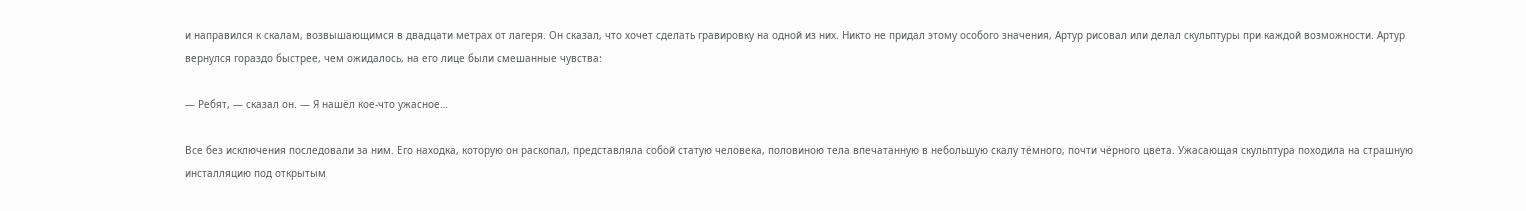и направился к скалам, возвышающимся в двадцати метрах от лагеря. Он сказал, что хочет сделать гравировку на одной из них. Никто не придал этому особого значения, Артур рисовал или делал скульптуры при каждой возможности. Артур вернулся гораздо быстрее, чем ожидалось, на его лице были смешанные чувства:

— Ребят, — сказал он. — Я нашёл кое-что ужасное…

Все без исключения последовали за ним. Его находка, которую он раскопал, представляла собой статую человека, половиною тела впечатанную в небольшую скалу тёмного, почти чёрного цвета. Ужасающая скульптура походила на страшную инсталляцию под открытым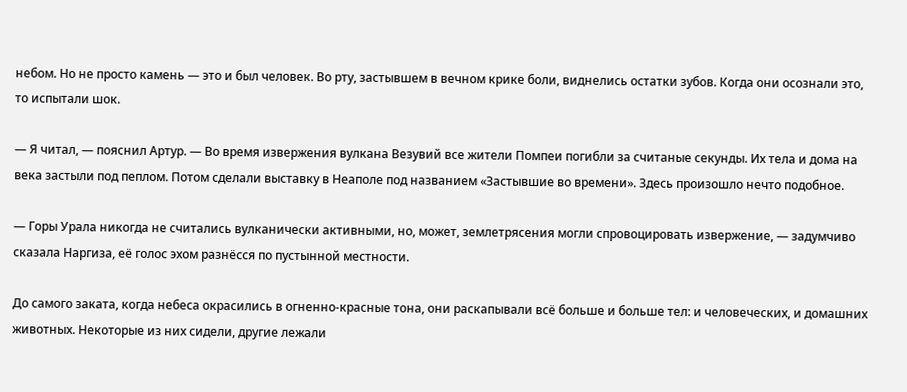небом. Но не просто камень — это и был человек. Во рту, застывшем в вечном крике боли, виднелись остатки зубов. Когда они осознали это, то испытали шок.

— Я читал, — пояснил Артур. — Во время извержения вулкана Везувий все жители Помпеи погибли за считаные секунды. Их тела и дома на века застыли под пеплом. Потом сделали выставку в Неаполе под названием «Застывшие во времени». Здесь произошло нечто подобное.

— Горы Урала никогда не считались вулканически активными, но, может, землетрясения могли спровоцировать извержение, — задумчиво сказала Наргиза, её голос эхом разнёсся по пустынной местности.

До самого заката, когда небеса окрасились в огненно-красные тона, они раскапывали всё больше и больше тел: и человеческих, и домашних животных. Некоторые из них сидели, другие лежали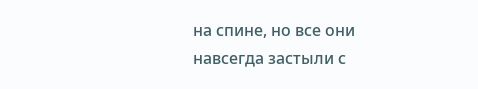на спине, но все они навсегда застыли с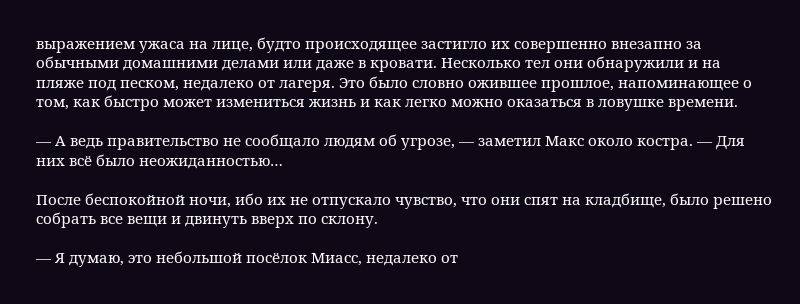выражением ужаса на лице, будто происходящее застигло их совершенно внезапно за обычными домашними делами или даже в кровати. Несколько тел они обнаружили и на пляже под песком, недалеко от лагеря. Это было словно ожившее прошлое, напоминающее о том, как быстро может измениться жизнь и как легко можно оказаться в ловушке времени.

— А ведь правительство не сообщало людям об угрозе, — заметил Макс около костра. — Для них всё было неожиданностью…

После беспокойной ночи, ибо их не отпускало чувство, что они спят на кладбище, было решено собрать все вещи и двинуть вверх по склону.

— Я думаю, это небольшой посёлок Миасс, недалеко от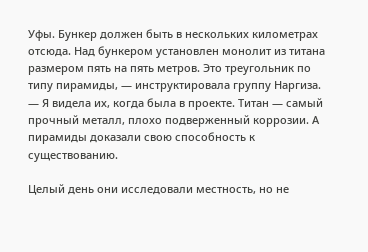Уфы. Бункер должен быть в нескольких километрах отсюда. Над бункером установлен монолит из титана размером пять на пять метров. Это треугольник по типу пирамиды, — инструктировала группу Наргиза. — Я видела их, когда была в проекте. Титан — самый прочный металл, плохо подверженный коррозии. А пирамиды доказали свою способность к существованию.

Целый день они исследовали местность, но не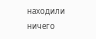находили ничего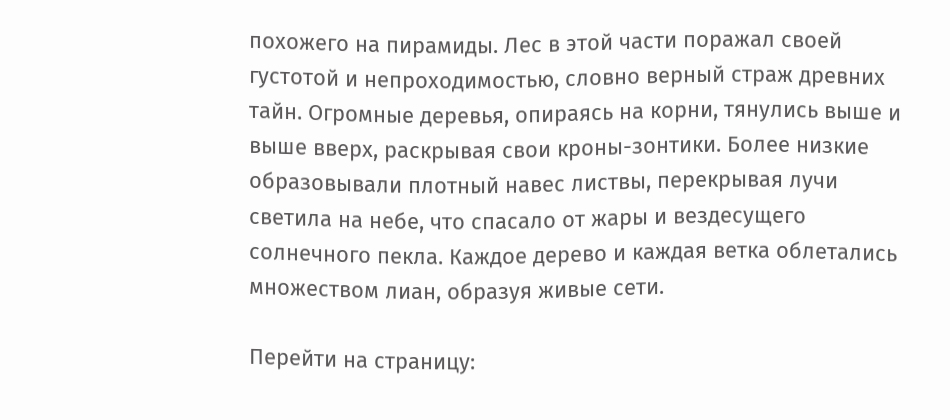похожего на пирамиды. Лес в этой части поражал своей густотой и непроходимостью, словно верный страж древних тайн. Огромные деревья, опираясь на корни, тянулись выше и выше вверх, раскрывая свои кроны-зонтики. Более низкие образовывали плотный навес листвы, перекрывая лучи светила на небе, что спасало от жары и вездесущего солнечного пекла. Каждое дерево и каждая ветка облетались множеством лиан, образуя живые сети.

Перейти на страницу: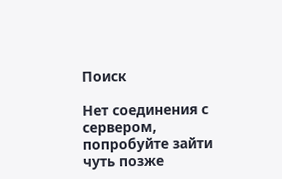Поиск

Нет соединения с сервером, попробуйте зайти чуть позже